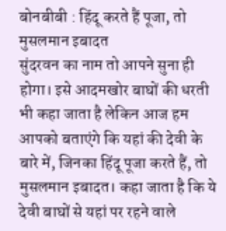बोनबीबी : हिंदू करते हैं पूजा, तो मुसलमान इबादत
सुंदरवन का नाम तो आपने सुना ही होगा। इसे आदमखोर बाघों की धरती भी कहा जाता है लेकिन आज हम आपको बताएंगे कि यहां की देवी के बारे में, जिनका हिंदू पूजा करते हैं, तो मुसलमान इबादत। कहा जाता है कि ये देवी बाघों से यहां पर रहने वाले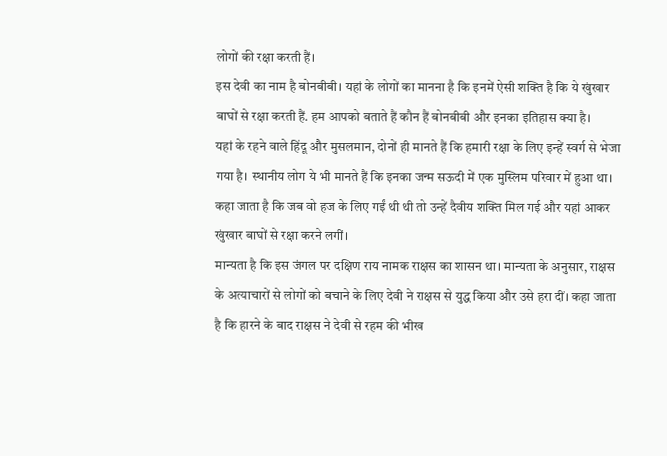लोगों की रक्षा करती हैं।
इस देवी का नाम है बोनबीबी। यहां के लोगों का मानना है कि इनमें ऐसी शक्ति है कि ये खुंखार बाघों से रक्षा करती हैं. हम आपको बताते हैं कौन हैं बोनबीबी और इनका इतिहास क्या है।
यहां के रहने वाले हिंदू और मुसलमान, दोनों ही मानते हैं कि हमारी रक्षा के लिए इन्हें स्वर्ग से भेजा गया है। स्थानीय लोग ये भी मानते हैं कि इनका जन्म सऊदी में एक मुस्लिम परिवार में हुआ था। कहा जाता है कि जब वो हज के लिए गईं थी थी तो उन्हें दैवीय शक्ति मिल गई और यहां आकर खुंखार बाघों से रक्षा करने लगीं।
मान्यता है कि इस जंगल पर दक्षिण राय नामक राक्षस का शासन था। मान्यता के अनुसार, राक्षस के अत्याचारों से लोगों को बचाने के लिए देवी ने राक्षस से युद्ध किया और उसे हरा दीं। कहा जाता है कि हारने के बाद राक्षस ने देवी से रहम की भीख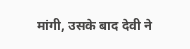मांगी, उसके बाद देवी ने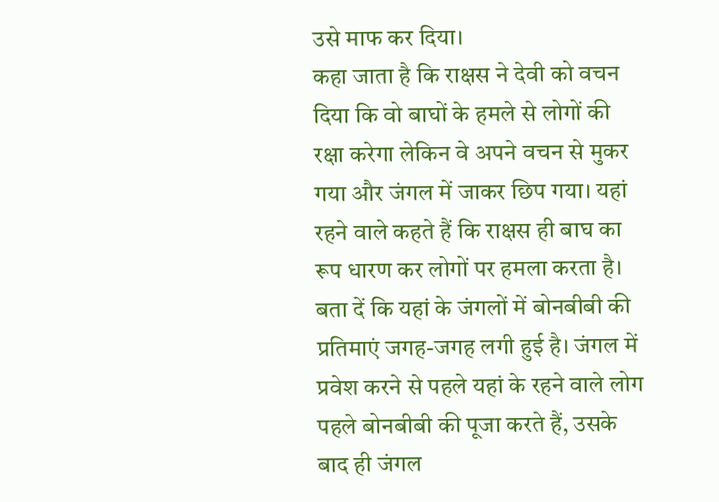उसे माफ कर दिया।
कहा जाता है कि राक्षस ने देवी को वचन दिया कि वो बाघों के हमले से लोगों की रक्षा करेगा लेकिन वे अपने वचन से मुकर गया और जंगल में जाकर छिप गया। यहां रहने वाले कहते हैं कि राक्षस ही बाघ का रूप धारण कर लोगों पर हमला करता है।
बता दें कि यहां के जंगलों में बोनबीबी की प्रतिमाएं जगह-जगह लगी हुई है। जंगल में प्रवेश करने से पहले यहां के रहने वाले लोग पहले बोनबीबी की पूजा करते हैं, उसके बाद ही जंगल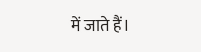में जाते हैं।